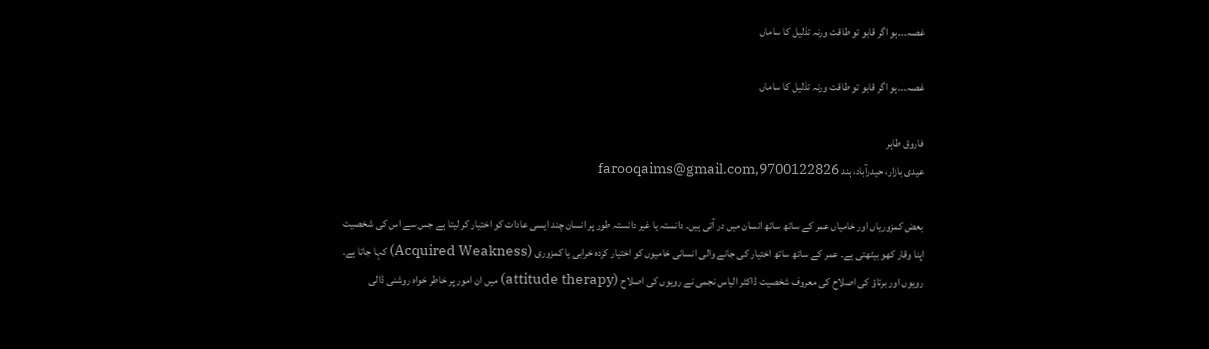غصہ۔۔۔ہو اگر قابو تو طاقت ورنہ تذلیل کا ساماں

غصہ۔۔۔ہو اگر قابو تو طاقت ورنہ تذلیل کا ساماں

فاروق طاہر
عیدی بازار، حیدرآباد، ہند farooqaims@gmail.com,9700122826

بعض کمزوریاں اور خامیاں عمر کے ساتھ ساتھ انسان میں در آتی ہیں۔ دانستہ یا غیر دانستہ طور پر انسان چند ایسی عادات کو اختیار کر لیتا ہے جس سے اس کی شخصیت اپنا وقار کھو بیٹھتی ہے۔ عمر کے ساتھ ساتھ اختیار کی جانے والی انسانی خامیوں کو اختیار کردہ خرابی یا کمزوری (Acquired Weakness) کہا جاتا ہے۔ رویوں اور برتاؤ کی اصلاح کی معروف شخصیت ڈاکٹر الیاس نجمی نے رویوں کی اصلاح (attitude therapy) میں ان امور پر خاطر خواہ روشنی ڈالی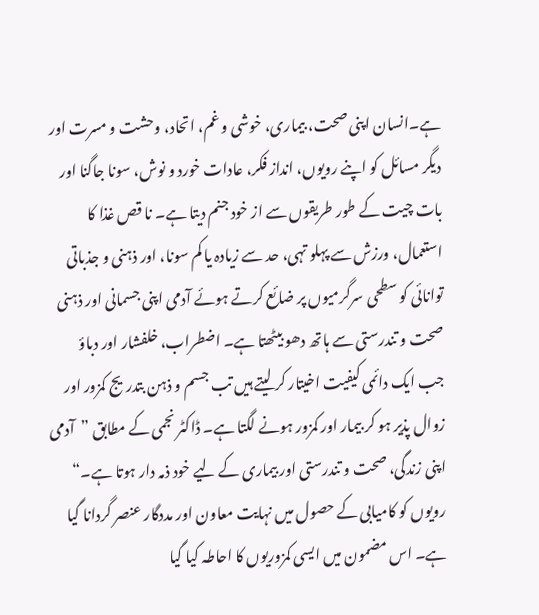ہے۔انسان اپنی صحت، بیماری، خوشی و غم، اتحاد، وحشت و مسرت اور دیگر مسائل کو اپنے رویوں، انداز فکر، عادات خورد و نوش، سونا جاگنا اور بات چیت کے طور طریقوں سے از خود جنم دیتا ہے۔ نا قص غذا کا استعمال، ورزش سے پہلو تہی، حد سے زیادہ یا کم سونا، اور ذہنی و جذباتی توانائی کو سطحی سرگرمیوں پر ضائع کرتے ہوئے آدمی اپنی جسمانی اور ذہنی صحت و تندرستی سے ہاتھ دھو بیٹھتا ہے۔ اضطراب، خلفشار اور دباؤ جب ایک دائمی کیفیت اخیتار کر لیتے ہیں تب جسم و ذہن بتدریج کمزور اور زوال پذیر ہو کر بیمار اور کمزور ہونے لگتا ہے۔ ڈاکٹر نجمی کے مطابق ”آدمی اپنی زندگی، صحت و تندرستی اور بیماری کے لیے خود ذمہ دار ہوتا ہے۔“ رویوں کو کامیابی کے حصول میں نہایت معاون اور مددگار عنصر گردانا گیا ہے۔ اس مضمون میں ایسی کمزوریوں کا احاطہ کیا گیا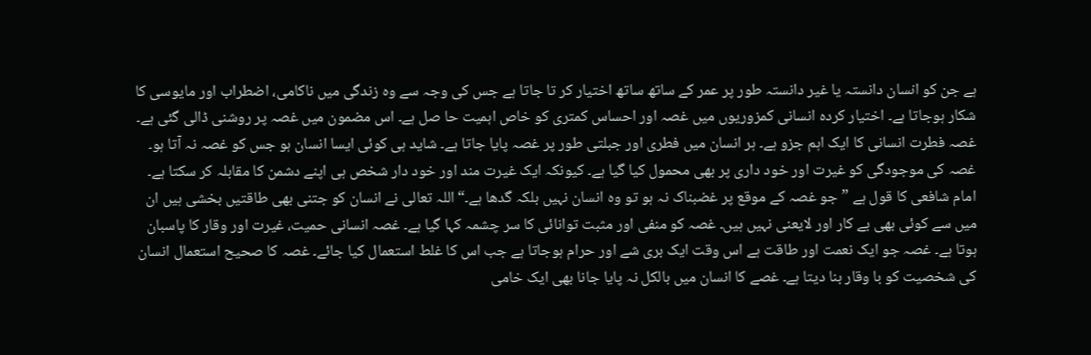ہے جن کو انسان دانستہ یا غیر دانستہ طور پر عمر کے ساتھ ساتھ اختیار کر تا جاتا ہے جس کی وجہ سے وہ زندگی میں ناکامی، اضطراب اور مایوسی کا شکار ہوجاتا ہے۔ اختیار کردہ انسانی کمزوریوں میں غصہ اور احساس کمتری کو خاص اہمیت حا صل ہے۔ اس مضمون میں غصہ پر روشنی ڈالی گئی ہے۔ غصہ فطرت انسانی کا ایک اہم جزو ہے۔ ہر انسان میں فطری اور جبلتی طور پر غصہ پایا جاتا ہے۔ شاید ہی کوئی ایسا انسان ہو جس کو غصہ نہ آتا ہو۔ غصہ کی موجودگی کو غیرت اور خود داری پر بھی محمول کیا گیا ہے۔ کیونکہ ایک غیرت مند اور خود دار شخص ہی اپنے دشمن کا مقابلہ کر سکتا ہے۔ امام شافعی کا قول ہے ”جو غصہ کے موقع پر غضبناک نہ ہو تو وہ انسان نہیں بلکہ گدھا ہے۔“ اللہ تعالی نے انسان کو جتنی بھی طاقتیں بخشی ہیں ان میں سے کوئی بھی بے کار اور لایعنی نہیں ہیں۔ غصہ کو منفی اور مثبت توانائی کا سر چشمہ کہا گیا ہے۔ غصہ انسانی حمیت، غیرت اور وقار کا پاسبان ہوتا ہے۔ غصہ جو ایک نعمت اور طاقت ہے اس وقت ایک بری شے اور حرام ہوجاتا ہے جب اس کا غلط استعمال کیا جائے۔ غصہ کا صحیح استعمال انسان کی شخصیت کو با وقار بنا دیتا ہے۔ غصے کا انسان میں بالکل نہ پایا جانا بھی ایک خامی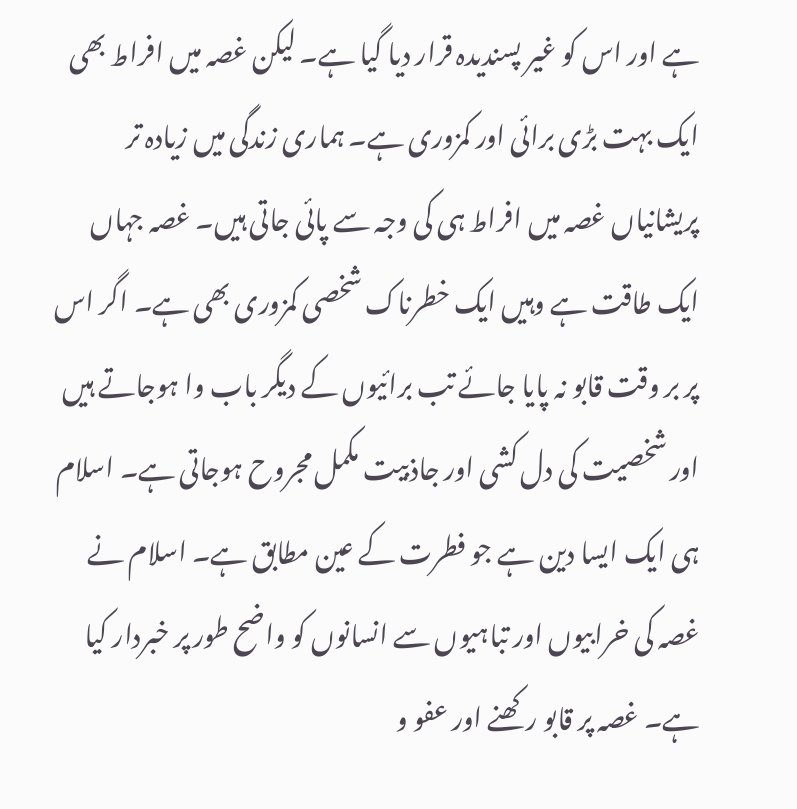ہے اور اس کو غیر پسندیدہ قرار دیا گیا ہے۔ لیکن غصہ میں افراط بھی ایک بہت بڑی برائی اور کمزوری ہے۔ ہماری زندگی میں زیادہ تر پریشانیاں غصہ میں افراط ہی کی وجہ سے پائی جاتی ہیں۔ غصہ جہاں ایک طاقت ہے وہیں ایک خطرناک شخصی کمزوری بھی ہے۔ اگر اس پر بر وقت قابو نہ پایا جائے تب برائیوں کے دیگر باب وا ہوجاتے ہیں اور شخصیت کی دل کشی اور جاذبیت مکمل مجروح ہوجاتی ہے۔ اسلام ہی ایک ایسا دین ہے جو فطرت کے عین مطابق ہے۔ اسلام نے غصہ کی خرابیوں اور تباہیوں سے انسانوں کو واضح طور پر خبردار کیا ہے۔ غصہ پر قابو رکھنے اور عفو و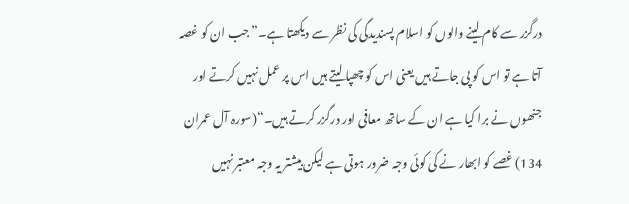درگزر سے کام لینے والوں کو اسلام پسندیدگی کی نظر سے دیکھتا ہے۔”جب ان کو غصہ آتا ہے تو اس کو پی جاتے ہیں یعنی اس کو چھپا لیتے ہیں اس پر عمل نہیں کرتے اور جنھوں نے برا کیا ہے ان کے ساتھ معافی اور درگزر کرتے ہیں۔“(سورہ آل عمران 134) غصے کو ابھار نے کی کوئی وجہ ضرور ہوتی ہے لیکن بیشتر یہ وجہ معتبر نہیں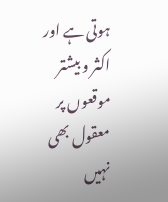ہوتی ہے اور اکثر و بیشتر موقعوں پر معقول بھی نہیں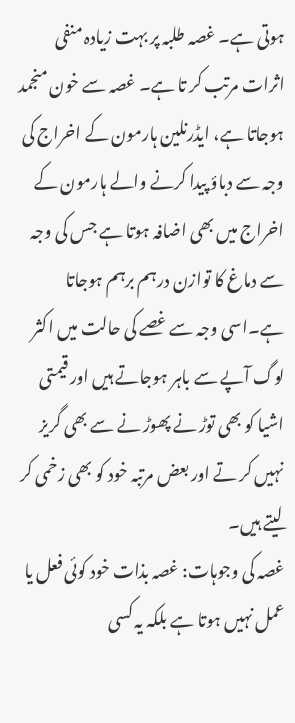ہوتی ہے۔ غصہ طلبہ پر بہت زیادہ منفی اثرات مرتب کر تا ہے۔ غصہ سے خون منجمد ہوجاتا ہے، ایڈرنلین ہارمون کے اخراج کی وجہ سے دباؤ پیدا کرنے والے ہارمون کے اخراج میں بھی اضافہ ہوتا ہے جس کی وجہ سے دماغ کا توازن درہم برہم ہوجاتا ہے۔اسی وجہ سے غصے کی حالت میں اکثر لوگ آپے سے باہر ہوجاتے ہیں اور قیمتی اشیا کو بھی توڑ نے پھوڑ نے سے بھی گریز نہیں کر تے اور بعض مرتبہ خود کو بھی زخمی کر لیتے ہیں۔
غصہ کی وجوہات: غصہ بذات خود کوئی فعل یا عمل نہیں ہوتا ہے بلکہ یہ کسی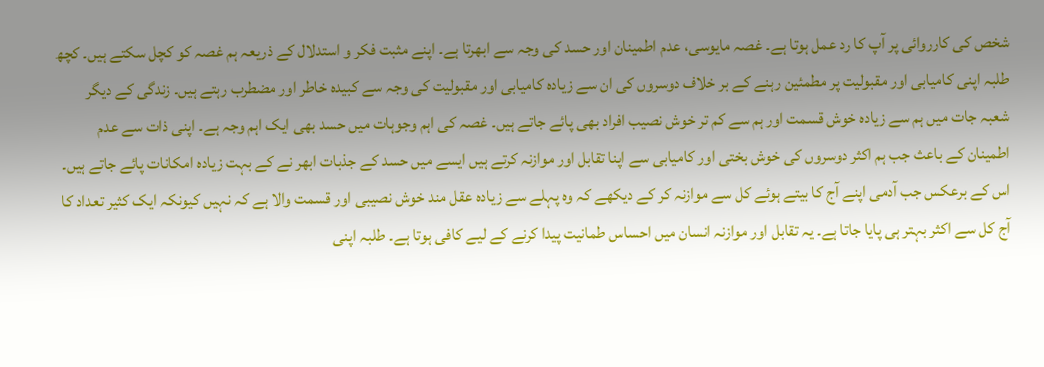شخص کی کارروائی پر آپ کا رد عمل ہوتا ہے۔ غصہ مایوسی، عدم اطمینان اور حسد کی وجہ سے ابھرتا ہے۔ اپنے مثبت فکر و استدلال کے ذریعہ ہم غصہ کو کچل سکتے ہیں۔ کچھ طلبہ اپنی کامیابی اور مقبولیت پر مطمئین رہنے کے بر خلاف دوسروں کی ان سے زیادہ کامیابی اور مقبولیت کی وجہ سے کبیدہ خاطر اور مضطرب رہتے ہیں۔ زندگی کے دیگر شعبہ جات میں ہم سے زیادہ خوش قسمت اور ہم سے کم تر خوش نصیب افراد بھی پائے جاتے ہیں۔ غصہ کی اہم وجوہات میں حسد بھی ایک اہم وجہ ہے۔ اپنی ذات سے عدم اطمینان کے باعث جب ہم اکثر دوسروں کی خوش بختی اور کامیابی سے اپنا تقابل اور موازنہ کرتے ہیں ایسے میں حسد کے جذبات ابھر نے کے بہت زیادہ امکانات پائے جاتے ہیں۔ اس کے برعکس جب آدمی اپنے آج کا بیتے ہوئے کل سے موازنہ کر کے دیکھے کہ وہ پہلے سے زیادہ عقل مند خوش نصیبی اور قسمت والا ہے کہ نہیں کیونکہ ایک کثیر تعداد کا آج کل سے اکثر بہتر ہی پایا جاتا ہے۔ یہ تقابل اور موازنہ انسان میں احساس طمانیت پیدا کرنے کے لیے کافی ہوتا ہے۔ طلبہ اپنی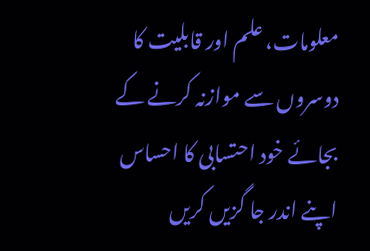معلومات، علم اور قابلیت کا دوسروں سے موازنہ کرنے کے بجائے خود احتسابی کا احساس اپنے اندر جا گزیں کریں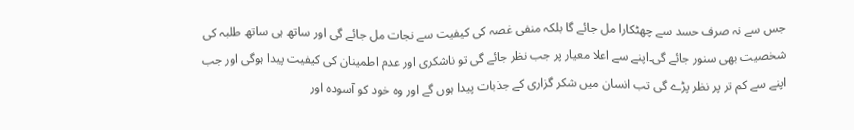جس سے نہ صرف حسد سے چھٹکارا مل جائے گا بلکہ منفی غصہ کی کیفیت سے نجات مل جائے گی اور ساتھ ہی ساتھ طلبہ کی شخصیت بھی سنور جائے گی۔اپنے سے اعلا معیار پر جب نظر جائے گی تو ناشکری اور عدم اطمینان کی کیفیت پیدا ہوگی اور جب اپنے سے کم تر پر نظر پڑے گی تب انسان میں شکر گزاری کے جذبات پیدا ہوں گے اور وہ خود کو آسودہ اور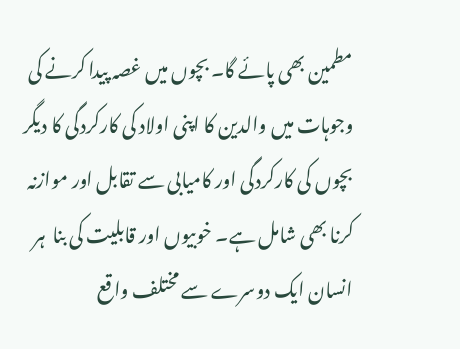مطمین بھی پائے گا۔ بچوں میں غصہ پیدا کرنے کی وجوہات میں والدین کا اپنی اولاد کی کارکردگی کا دیگر بچوں کی کارکردگی اور کامیابی سے تقابل اور موازنہ کرنا بھی شامل ہے۔ خوبیوں اور قابلیت کی بنا  ہر انسان ایک دوسرے سے مختلف واقع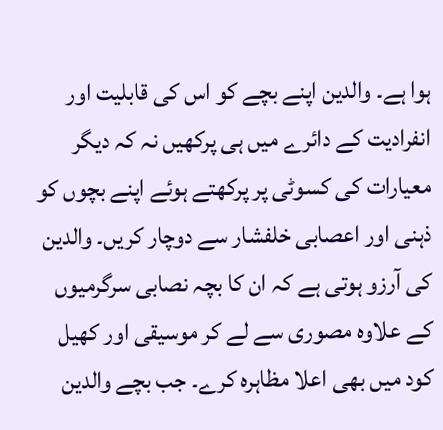ہوا ہے۔ والدین اپنے بچے کو اس کی قابلیت اور انفرادیت کے دائرے میں ہی پرکھیں نہ کہ دیگر معیارات کی کسوٹی پر پرکھتے ہوئے اپنے بچوں کو ذہنی اور اعصابی خلفشار سے دوچار کریں۔ والدین کی آرزو ہوتی ہے کہ ان کا بچہ نصابی سرگرمیوں کے علاوہ مصوری سے لے کر موسیقی اور کھیل کود میں بھی اعلا مظاہرہ کرے۔ جب بچے والدین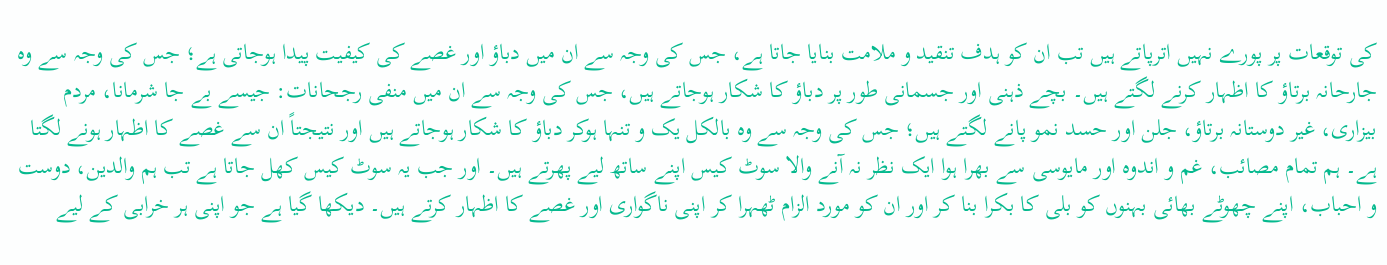کی توقعات پر پورے نہیں اترپاتے ہیں تب ان کو ہدف تنقید و ملامت بنایا جاتا ہے، جس کی وجہ سے ان میں دباؤ اور غصے کی کیفیت پیدا ہوجاتی ہے؛ جس کی وجہ سے وہ جارحانہ برتاؤ کا اظہار کرنے لگتے ہیں۔ بچے ذہنی اور جسمانی طور پر دباؤ کا شکار ہوجاتے ہیں، جس کی وجہ سے ان میں منفی رجحانات: جیسے بے جا شرمانا، مردم بیزاری، غیر دوستانہ برتاؤ، جلن اور حسد نمو پانے لگتے ہیں؛ جس کی وجہ سے وہ بالکل یک و تنہا ہوکر دباؤ کا شکار ہوجاتے ہیں اور نتیجتاً ان سے غصے کا اظہار ہونے لگتا ہے۔ ہم تمام مصائب، غم و اندوہ اور مایوسی سے بھرا ہوا ایک نظر نہ آنے والا سوٹ کیس اپنے ساتھ لیے پھرتے ہیں۔ اور جب یہ سوٹ کیس کھل جاتا ہے تب ہم والدین، دوست و احباب، اپنے چھوٹے بھائی بہنوں کو بلی کا بکرا بنا کر اور ان کو مورد الزام ٹھہرا کر اپنی ناگواری اور غصے کا اظہار کرتے ہیں۔ دیکھا گیا ہے جو اپنی ہر خرابی کے لیے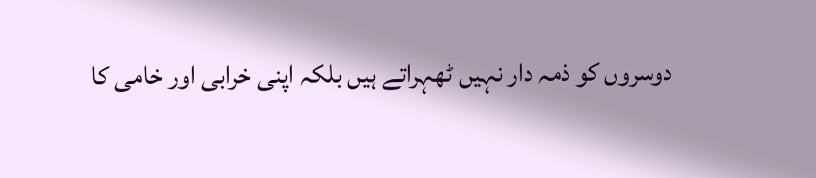دوسروں کو ذمہ دار نہیں ٹھہراتے ہیں بلکہ اپنی خرابی اور خامی کا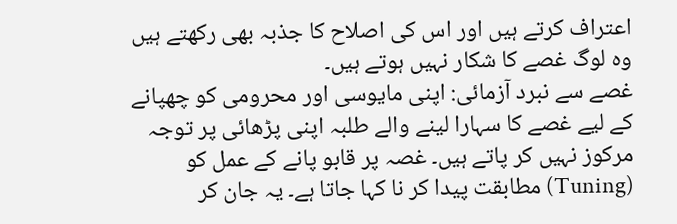اعتراف کرتے ہیں اور اس کی اصلاح کا جذبہ بھی رکھتے ہیں وہ لوگ غصے کا شکار نہیں ہوتے ہیں۔
غصے سے نبرد آزمائی: اپنی مایوسی اور محرومی کو چھپانے کے لیے غصے کا سہارا لینے والے طلبہ اپنی پڑھائی پر توجہ مرکوز نہیں کر پاتے ہیں۔ غصہ پر قابو پانے کے عمل کو (Tuning) مطابقت پیدا کر نا کہا جاتا ہے۔ یہ جان کر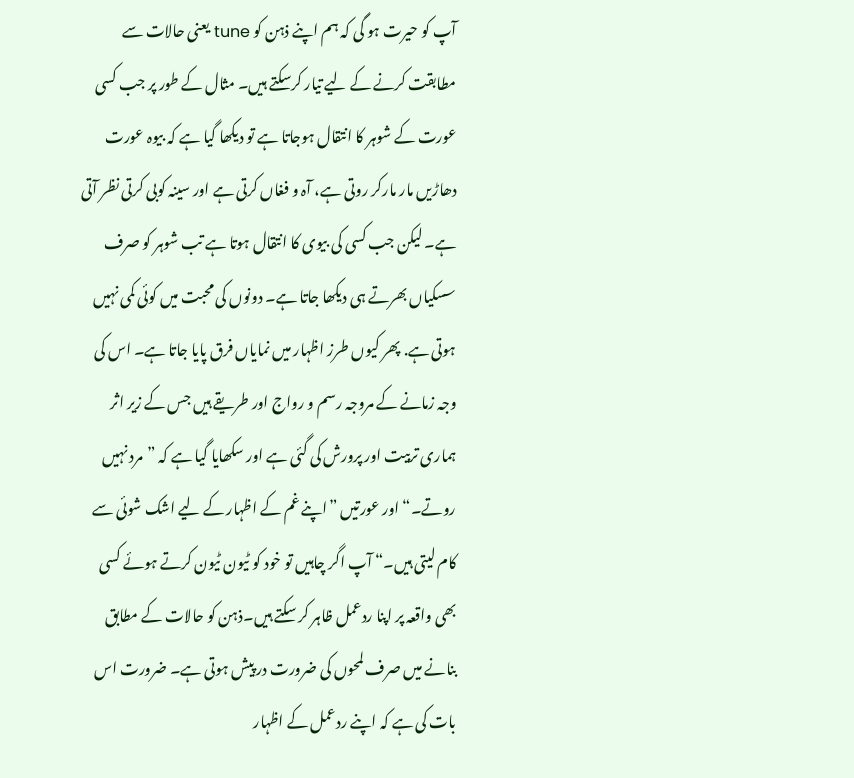آپ کو حیرت ہو گی کہ ہم اپنے ذہن کو tune یعنی حالات سے مطابقت کرنے کے لیے تیار کرسکتے ہیں۔ مثال کے طور پر جب کسی عورت کے شوہر کا انتقال ہوجاتا ہے تو دیکھا گیا ہے کہ بیوہ عورت دھاڑیں مار مارکر روتی ہے، آہ و فغاں کرتی ہے اور سینہ کوبی کرتی نظر آتی ہے۔ لیکن جب کسی کی بیوی کا انتقال ہوتا ہے تب شوہر کو صرف سسکیاں بھرتے ہی دیکھا جاتا ہے۔ دونوں کی محبت میں کوئی کمی نہیں ہوتی ہے. پھر کیوں طرز اظہار میں نمایاں فرق پایا جاتا ہے۔ اس کی وجہ زمانے کے مروجہ رسم و رواج اور طریقے ہیں جس کے زیر اثر ہماری تربیت اور پرورش کی گئی ہے اور سکھایا گیا ہے کہ ”مرد نہیں روتے۔“ اور عورتیں ”اپنے غم کے اظہار کے لیے اشک شوئی سے کام لیتی ہیں۔“ آپ اگر چاہیں تو خود کو ٹیون ٹیون کرتے ہوئے کسی بھی واقعہ پر اپنا ردعمل ظاہر کر سکتے ہیں۔ذہن کو حالات کے مطابق بنانے میں صرف لمحوں کی ضرورت در پیش ہوتی ہے۔ ضرورت اس بات کی ہے کہ اپنے ردعمل کے اظہار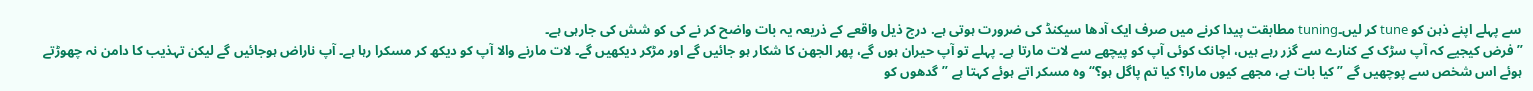سے پہلے اپنے ذہن کو tune کر لیں۔tuning مطابقت پیدا کرنے میں صرف ایک آدھا سیکنڈ کی ضرورت ہوتی ہے. درج ذیل واقعے کے ذریعہ یہ بات واضح کر نے کی کو شش کی جارہی ہے۔
”فرض کیجیے کہ آپ سڑک کے کنارے سے گزر رہے ہیں، اچانک کوئی آپ کو پیچھے سے لات مارتا ہے۔ پہلے تو آپ حیران ہوں گے، پھر الجھن کا شکار ہو جائیں گے اور مڑکر دیکھیں گے۔ لات مارنے والا آپ کو دیکھ کر مسکرا رہا ہے۔ آپ ناراض ہوجائیں گے لیکن تہذیب کا دامن نہ چھوڑتے ہوئے اس شخص سے پوچھیں گے ”کیا بات ہے، مجھے کیوں مارا؟ کیا تم پاگل ہو؟“وہ مسکر اتے ہوئے کہتا ہے ”گدھوں کو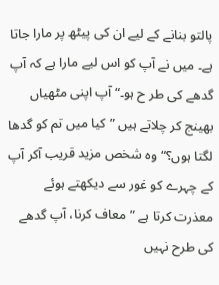پالتو بنانے کے لیے ان کی پیٹھ پر مارا جاتا ہے۔ میں نے آپ کو اس لیے مارا ہے کہ آپ گدھے کی طر ح ہو۔“ آپ اپنی مٹھیاں بھینج کر چلاتے ہیں ”کیا میں تم کو گدھا لگتا ہوں؟“وہ شخص مزید قریب آکر آپ کے چہرے کو غور سے دیکھتے ہوئے معذرت کرتا ہے ”معاف کرنا، آپ گدھے کی طرح نہیں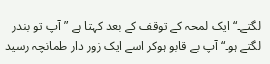لگتے۔“ ایک لمحہ کے توقف کے بعد کہتا ہے ”آپ تو بندر لگتے ہو۔“ آپ بے قابو ہوکر اسے ایک زور دار طمانچہ رسید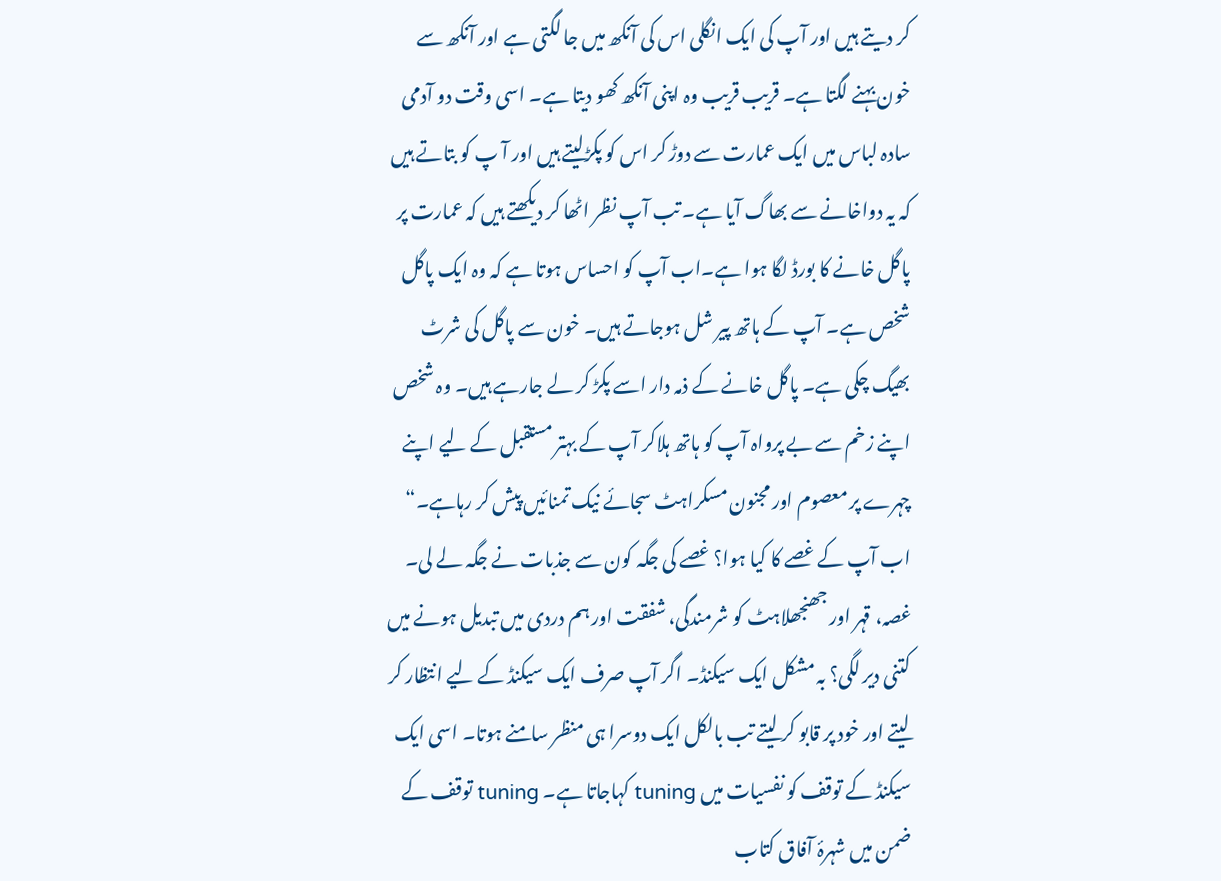کر دیتے ہیں اور آپ کی ایک انگلی اس کی آنکھ میں جا لگتی ہے اور آنکھ سے خون بہنے لگتا ہے۔ قریب قریب وہ اپنی آنکھ کھو دیتا ہے۔ اسی وقت دو آدمی سادہ لباس میں ایک عمارت سے دوڑ کر اس کو پکڑلیتے ہیں اور آ پ کو بتاتے ہیں کہ یہ دواخانے سے بھاگ آیا ہے۔ تب آپ نظر اٹھا کر دیکھتے ہیں کہ عمارت پر پاگل خانے کا بورڈ لگا ہوا ہے۔اب آپ کو احساس ہوتا ہے کہ وہ ایک پاگل شخص ہے۔ آپ کے ہاتھ پیر شل ہوجاتے ہیں۔ خون سے پاگل کی شرٹ بھیگ چکی ہے۔ پاگل خانے کے ذمہ دار اسے پکڑ کر لے جارہے ہیں۔ وہ شخص اپنے زخم سے بے پرواہ آپ کو ہاتھ ہلاکر آپ کے بہتر مستقبل کے لیے اپنے چہرے پر معصوم اور مجنون مسکراہٹ سجائے نیک تمنائیں پیش کر رہاہے۔“ اب آپ کے غصے کا کیا ہوا؟ غصے کی جگہ کون سے جذبات نے جگہ لے لی۔ غصہ، قہر اور جھنجھلاہٹ کو شرمندگی، شفقت اور ہم دردی میں تبدیل ہونے میں کتنی دیر لگی؟ بہ مشکل ایک سیکنڈ۔ اگر آپ صرف ایک سیکنڈ کے لیے انتظار کر لیتے اور خود پر قابو کر لیتے تب بالکل ایک دوسرا ہی منظر سامنے ہوتا۔ اسی ایک سیکنڈ کے توقف کو نفسیات میں tuning کہاجاتا ہے۔ tuning توقف کے ضمن میں شہرۂ آفاق کتاب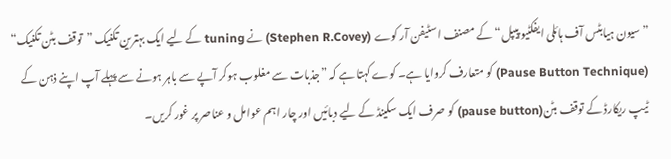”سیون ہیابٹس آف ہائلی ایفکٹیو پیپل“ کے مصنف اسٹیفن آر کوے (Stephen R.Covey) نے tuning کے لیے ایک بہترین تکنیک ”توقف بٹن تکنیک“ (Pause Button Technique) کو متعارف کروایا ہے۔ کوے کہتا ہے کہ ”جذبات سے مغلوب ہوکر آپے سے باہر ہونے سے پہلے آپ اپنے ذہن کے ٹیپ ریکارڈ کے توقف بٹن(pause button) کو صرف ایک سکینڈ کے لیے دبائیں اور چار اہم عوامل و عناصر پر غور کریں۔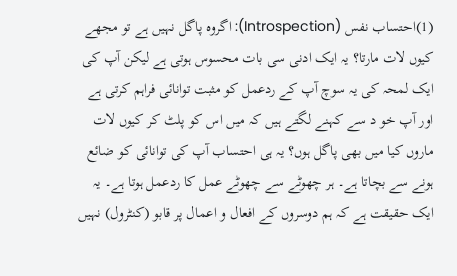(1)احتساب نفس (Introspection): اگروہ پاگل نہیں ہے تو مجھے کیوں لات مارتا؟ یہ ایک ادنی سی بات محسوس ہوتی ہے لیکن آپ کی ایک لمحہ کی یہ سوچ آپ کے ردعمل کو مثبت توانائی فراہم کرتی ہے اور آپ خو د سے کہنے لگتے ہیں کہ میں اس کو پلٹ کر کیوں لات ماروں کیا میں بھی پاگل ہوں؟ یہ ہی احتساب آپ کی توانائی کو ضائع ہونے سے بچاتا ہے۔ ہر چھوٹے سے چھوٹے عمل کا ردعمل ہوتا ہے۔ یہ ایک حقیقت ہے کہ ہم دوسروں کے افعال و اعمال پر قابو (کنٹرول) نہیں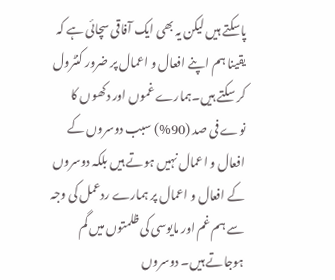پاسکتے ہیں لیکن یہ بھی ایک آفاقی سچائی ہے کہ یقینا ہم اپنے افعال و اعمال پر ضرور کنٹرول کر سکتے ہیں۔ہمارے غموں اور دکھوں کا نوے فی صد (90%) سبب دوسروں کے افعال و اعمال نہیں ہوتے ہیں بلکہ دوسروں کے افعال و اعمال پر ہمارے ردعمل کی وجہ سے ہم غم اور مایوسی کی ظلمتوں میں گم ہوجاتے ہیں۔ دوسروں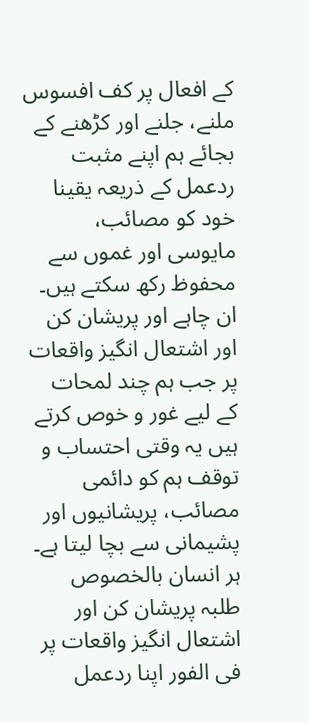کے افعال پر کف افسوس ملنے، جلنے اور کڑھنے کے بجائے ہم اپنے مثبت ردعمل کے ذریعہ یقینا خود کو مصائب، مایوسی اور غموں سے محفوظ رکھ سکتے ہیں۔ ان چاہے اور پریشان کن اور اشتعال انگیز واقعات پر جب ہم چند لمحات کے لیے غور و خوص کرتے ہیں یہ وقتی احتساب و توقف ہم کو دائمی مصائب، پریشانیوں اور پشیمانی سے بچا لیتا ہے۔ ہر انسان بالخصوص طلبہ پریشان کن اور اشتعال انگیز واقعات پر فی الفور اپنا ردعمل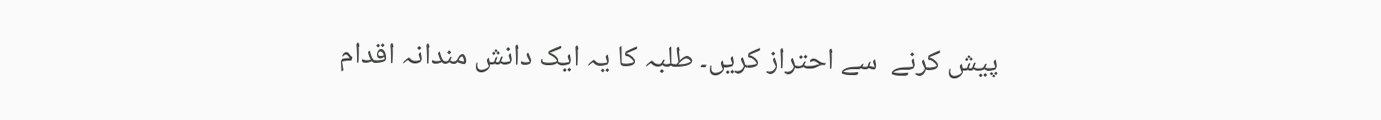پیش کرنے  سے احتراز کریں۔ طلبہ کا یہ ایک دانش مندانہ اقدام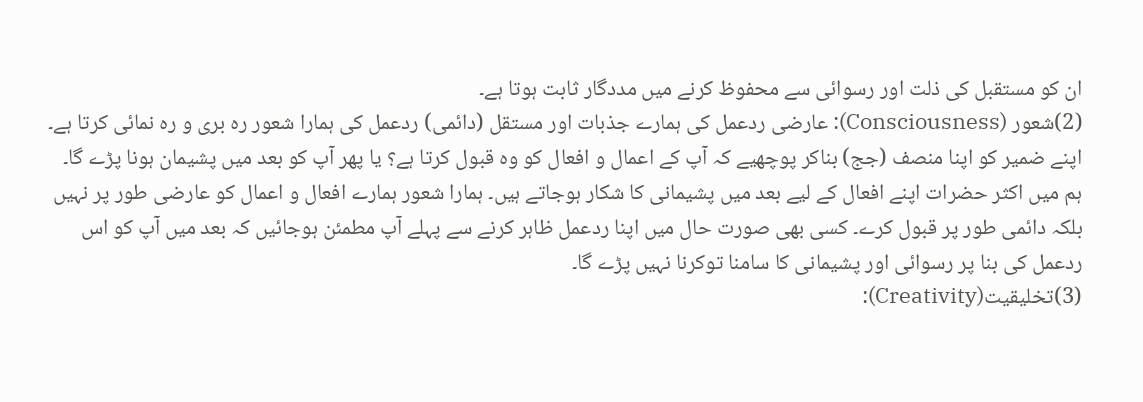ان کو مستقبل کی ذلت اور رسوائی سے محفوظ کرنے میں مددگار ثابت ہوتا ہے۔
(2)شعور (Consciousness): عارضی ردعمل کی ہمارے جذبات اور مستقل (دائمی) ردعمل کی ہمارا شعور رہ بری و رہ نمائی کرتا ہے۔ اپنے ضمیر کو اپنا منصف (جج) بناکر پوچھیے کہ آپ کے اعمال و افعال کو وہ قبول کرتا ہے؟ یا پھر آپ کو بعد میں پشیمان ہونا پڑے گا۔ ہم میں اکثر حضرات اپنے افعال کے لیے بعد میں پشیمانی کا شکار ہوجاتے ہیں۔ ہمارا شعور ہمارے افعال و اعمال کو عارضی طور پر نہیں بلکہ دائمی طور پر قبول کرے۔ کسی بھی صورت حال میں اپنا ردعمل ظاہر کرنے سے پہلے آپ مطمئن ہوجائیں کہ بعد میں آپ کو اس ردعمل کی بنا پر رسوائی اور پشیمانی کا سامنا توکرنا نہیں پڑے گا۔
(3)تخلیقیت(Creativity):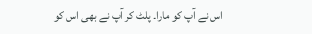اس نے آپ کو مارا۔ پلٹ کر آپ نے بھی اس کو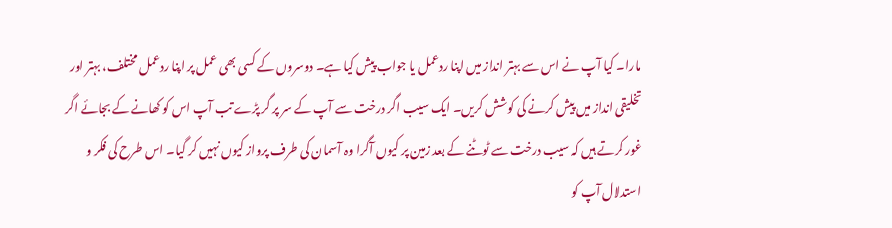مارا۔ کیا آپ نے اس سے بہتر انداز میں اپنا ردعمل یا جواب پیش کیا ہے۔ دوسروں کے کسی بھی عمل پر اپنا ردعمل مختلف، بہتر اور تخلیقی انداز میں پیش کرنے کی کوشش کریں۔ ایک سیب اگر درخت سے آپ کے سر پر گر پڑے تب آپ اس کو کھانے کے بجائے اگر غور کرتے ہیں کہ سیب درخت سے ٹوٹنے کے بعد زمین پر کیوں آگرا وہ آسمان کی طرف پرواز کیوں نہیں کر گیا۔ اس طرح کی فکر و استدلال آپ کو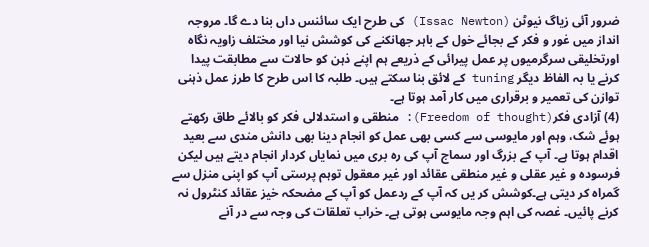ضرور آئی زیاگ نیوٹن (Issac Newton) کی طرح ایک سائنس داں بنا دے گا۔ مروجہ انداز میں غور و فکر کے بجائے خول کے باہر جھانکنے کی کوشش نیا اور مختلف زاویہ نگاہ اورتخلیقی سرگرمیوں پر عمل پیرائی کے ذریعے ہم اپنے ذہن کو حالات سے مطابقت پیدا کرنے یا بہ الفاظ دیگر tuning کے لائق بنا سکتے ہیں۔ طلبہ کا اس طرح کا طرز عمل ذہنی توازن کی تعمیر و برقراری میں کار آمد ہوتا ہے۔
(4) آزادی فکر(Freedom of thought): منطقی و استدلالی فکر کو بالائے طاق رکھتے ہوئے شک، وہم اور مایوسی سے کسی بھی عمل کو انجام دینا بھی دانش مندی سے بعید اقدام ہوتا ہے۔ آپ کے بزرگ اور سماج آپ کی رہ بری میں نمایاں کردار انجام دیتے ہیں لیکن فرسودہ و غیر عقلی و غیر منطقی عقائد اور غیر معقول توہم پرستی آپ کو اپنی منزل سے گمراہ کر دیتی ہے۔کوشش کر یں کہ آپ کے ردعمل کو آپ کے مضحکہ خیز عقائد کنٹرول نہ کرنے پائیں۔ غصہ کی اہم وجہ مایوسی ہوتی ہے۔ خراب تعلقات کی وجہ سے در آنے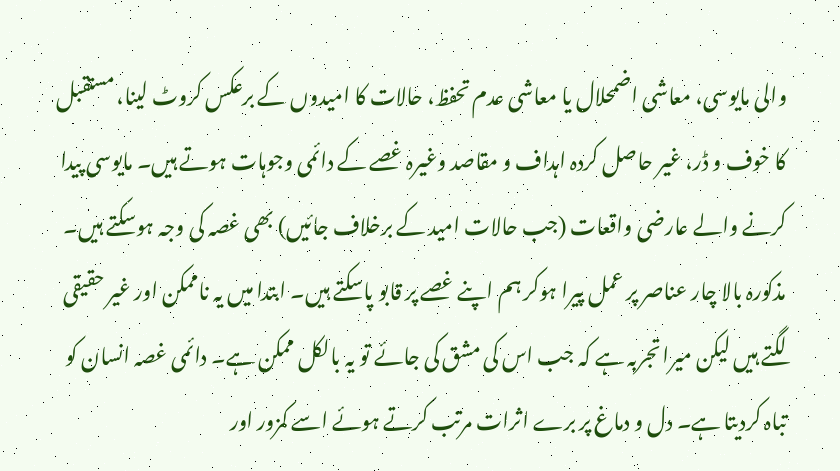والی مایوسی، معاشی اضمحلال یا معاشی عدم تحفظ، حالات کا امیدوں کے برعکس کروٹ لینا، مستقبل کا خوف و ڈر، غیر حاصل کردہ اہداف و مقاصد وغیرہ غصے کے دائمی وجوہات ہوتے ہیں۔ مایوسی پیدا کرنے والے عارضی واقعات (جب حالات امید کے برخلاف جائیں) بھی غصہ کی وجہ ہوسکتے ہیں۔ مذکورہ بالا چار عناصر پر عمل پیرا ہوکر ہم اپنے غصے پر قابو پاسکتے ہیں۔ ابتدا میں یہ ناممکن اور غیر حقیقی لگتے ہیں لیکن میرا تجربہ ہے کہ جب اس کی مشق کی جائے تو یہ بالکل ممکن ہے۔ دائمی غصہ انسان کو تباہ کردیتا ہے۔ دل و دماغ پر برے اثرات مرتب کرتے ہوئے اسے کمزور اور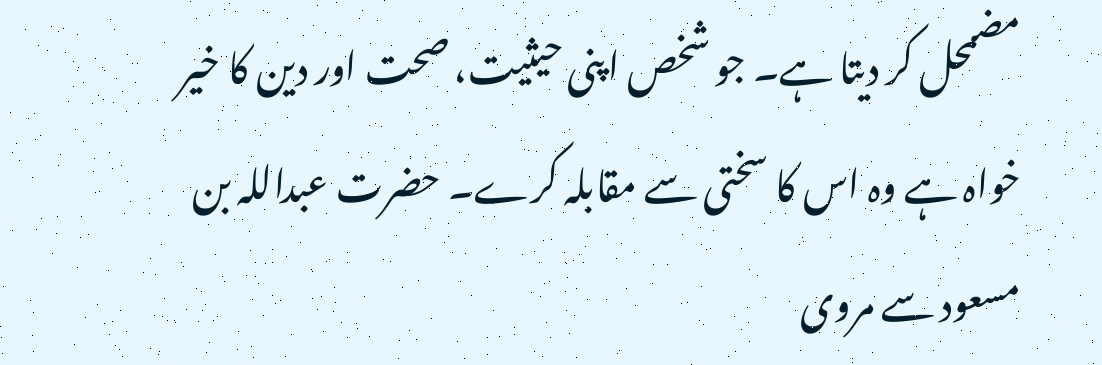مضمحل کر دیتا ہے۔ جو شخص اپنی حیثیت، صحت اور دین کا خیر خواہ ہے وہ اس کا سختی سے مقابلہ کرے۔ حضرت عبداللہ بن مسعود سے مروی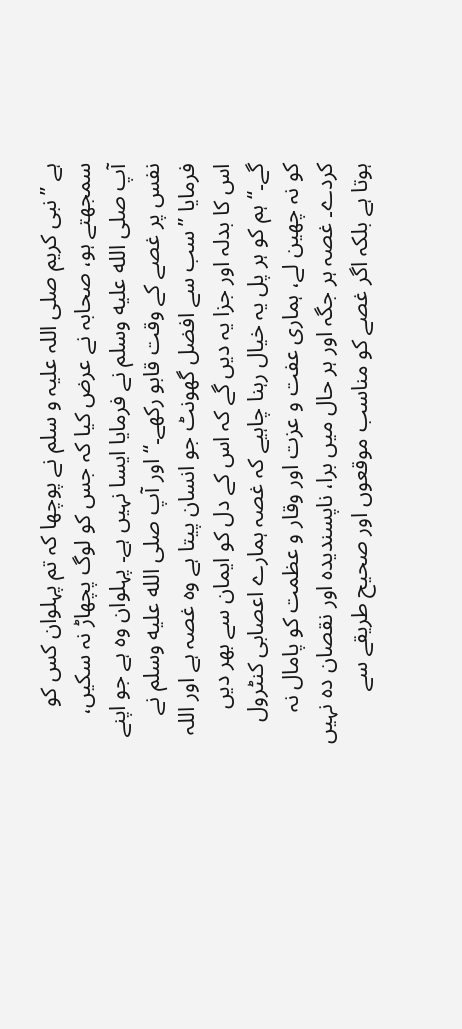ہے ”نبی کریم صلی اللہ علیہ و سلم نے پوچھا کہ تم پہلوان کس کو سمجھتے ہو، صحابہ نے عرض کیا کہ جس کو لوگ پچھاڑ نہ سکیں، آپ صلى الله عليه وسلم نے فرمایا ایسا نہیں ہے۔ پہلوان وہ ہے جو اپنے نفس پر غصے کے وقت قابو رکھے۔“ اور آپ صلى الله عليه وسلم نے فرمایا ”سب سے افضل گھونٹ جو انسان پیتا ہے وہ غصہ ہے اور اللہ اس کا بدلہ اور جزا یہ دیں گے کہ اس کے دل کو ایمان سے بھر دیں گے۔“ ہم کو ہر پل یہ خیال رہنا چاہیے کہ غصہ ہمارے اعصابی کنٹرول کو نہ چھین لے، ہماری عفت و عزت اور وقار و عظمت کو پامال نہ کردے۔ غصہ ہر جگہ اور ہر حال میں برا، ناپسندیدہ اور نقصان دہ نہیں ہوتا ہے بلکہ اگر غصے کو مناسب موقعوں اور صحیح طریقے سے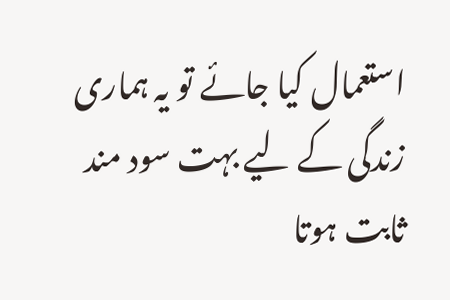استعمال کیا جائے تو یہ ہماری زندگی کے لیے بہت سود مند ثابت ہوتا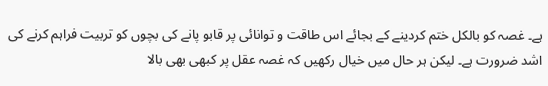ہے۔ غصہ کو بالکل ختم کردینے کے بجائے اس طاقت و توانائی پر قابو پانے کی بچوں کو تربیت فراہم کرنے کی اشد ضرورت ہے۔ لیکن ہر حال میں خیال رکھیں کہ غصہ عقل پر کبھی بھی بالا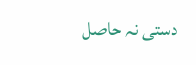دستی نہ حاصل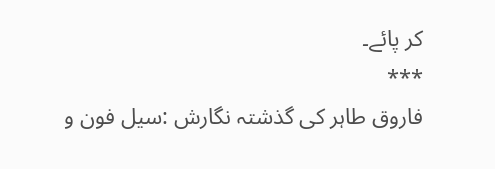کر پائے۔
***
فاروق طاہر کی گذشتہ نگارش :سیل فون و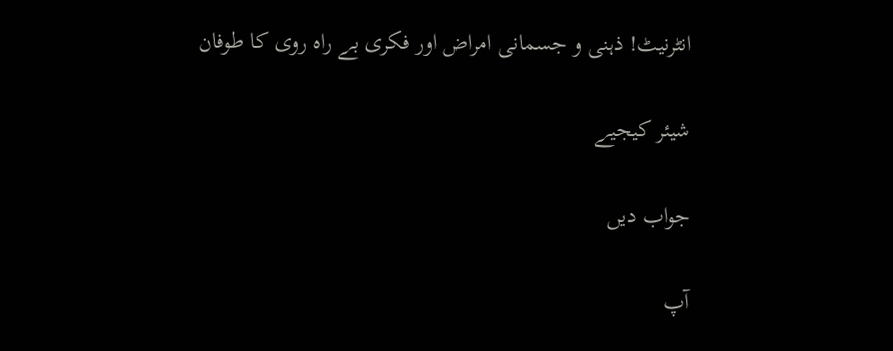انٹرنیٹ! ذہنی و جسمانی امراض اور فکری بے راہ روی کا طوفان

شیئر کیجیے

جواب دیں

آپ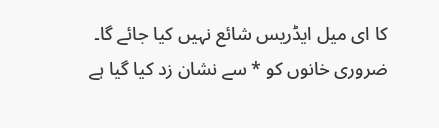کا ای میل ایڈریس شائع نہیں کیا جائے گا۔ ضروری خانوں کو * سے نشان زد کیا گیا ہے